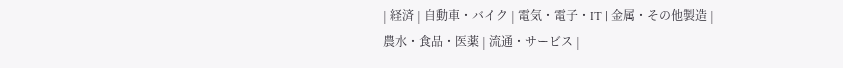| 経済 | 自動車・バイク | 電気・電子・IT | 金属・その他製造 | 農水・食品・医薬 | 流通・サービス |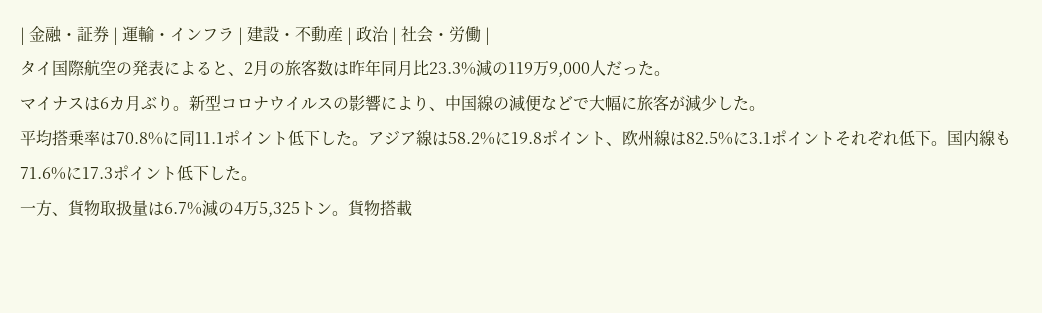| 金融・証券 | 運輸・インフラ | 建設・不動産 | 政治 | 社会・労働 |
タイ国際航空の発表によると、2月の旅客数は昨年同月比23.3%減の119万9,000人だった。
マイナスは6カ月ぶり。新型コロナウイルスの影響により、中国線の減便などで大幅に旅客が減少した。
平均搭乗率は70.8%に同11.1ポイント低下した。アジア線は58.2%に19.8ポイント、欧州線は82.5%に3.1ポイントそれぞれ低下。国内線も71.6%に17.3ポイント低下した。
一方、貨物取扱量は6.7%減の4万5,325トン。貨物搭載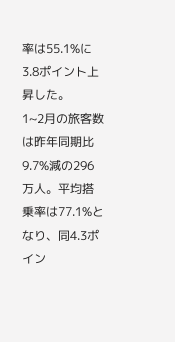率は55.1%に3.8ポイント上昇した。
1~2月の旅客数は昨年同期比9.7%減の296万人。平均搭乗率は77.1%となり、同4.3ポイン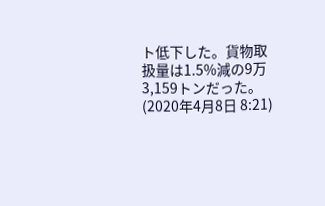ト低下した。貨物取扱量は1.5%減の9万3,159トンだった。
(2020年4月8日 8:21)